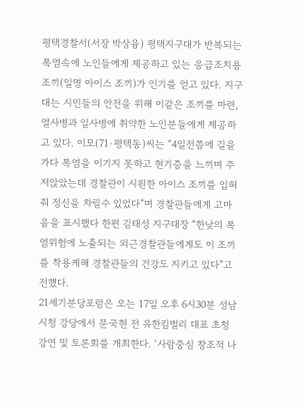평택경찰서(서장 박상융) 평택지구대가 반복되는 폭염속에 노인들에게 제공하고 있는 응급조치용 조끼(일명 아이스 조끼)가 인기를 얻고 있다. 지구대는 시민들의 안전을 위해 이같은 조끼를 마련, 열사병과 일사병에 취약한 노인분들에게 제공하고 있다. 이모(71·평택동)씨는 “4일전쯤에 길을 가다 폭염을 이기지 못하고 현기증을 느끼며 주저앉았는데 경찰관이 시원한 아이스 조끼를 입혀줘 정신을 차릴수 있었다”며 경찰관들에게 고마움을 표시했다 한편 김태성 지구대장 “한낮의 폭염위험에 노출되는 외근경찰관들에게도 이 조끼를 착용케해 경찰관들의 건강도 지키고 있다”고 전했다.
21세기분당포럼은 오는 17일 오후 6시30분 성남시청 강당에서 문국현 전 유한킴벌리 대표 초청 강연 및 토론회를 개최한다. ‘사람중심 창조적 나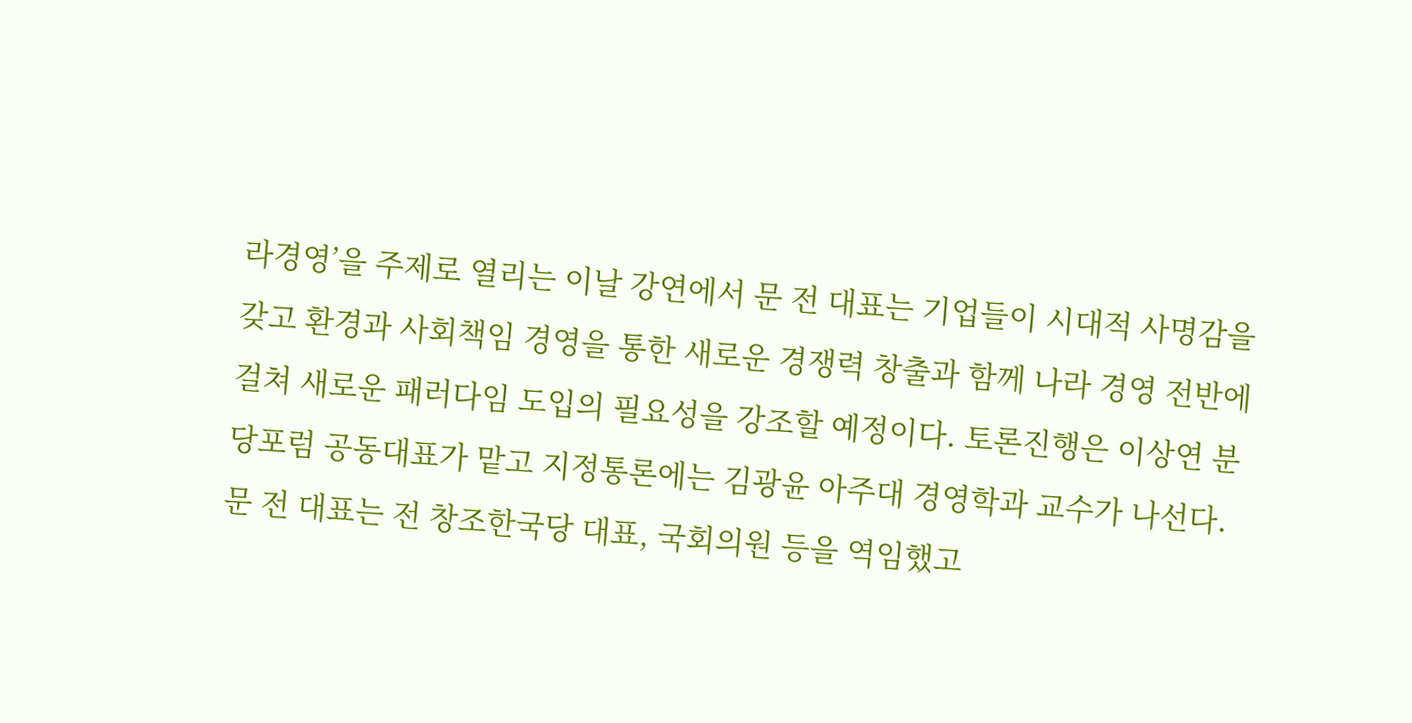라경영’을 주제로 열리는 이날 강연에서 문 전 대표는 기업들이 시대적 사명감을 갖고 환경과 사회책임 경영을 통한 새로운 경쟁력 창출과 함께 나라 경영 전반에 걸쳐 새로운 패러다임 도입의 필요성을 강조할 예정이다. 토론진행은 이상연 분당포럼 공동대표가 맡고 지정통론에는 김광윤 아주대 경영학과 교수가 나선다. 문 전 대표는 전 창조한국당 대표, 국회의원 등을 역임했고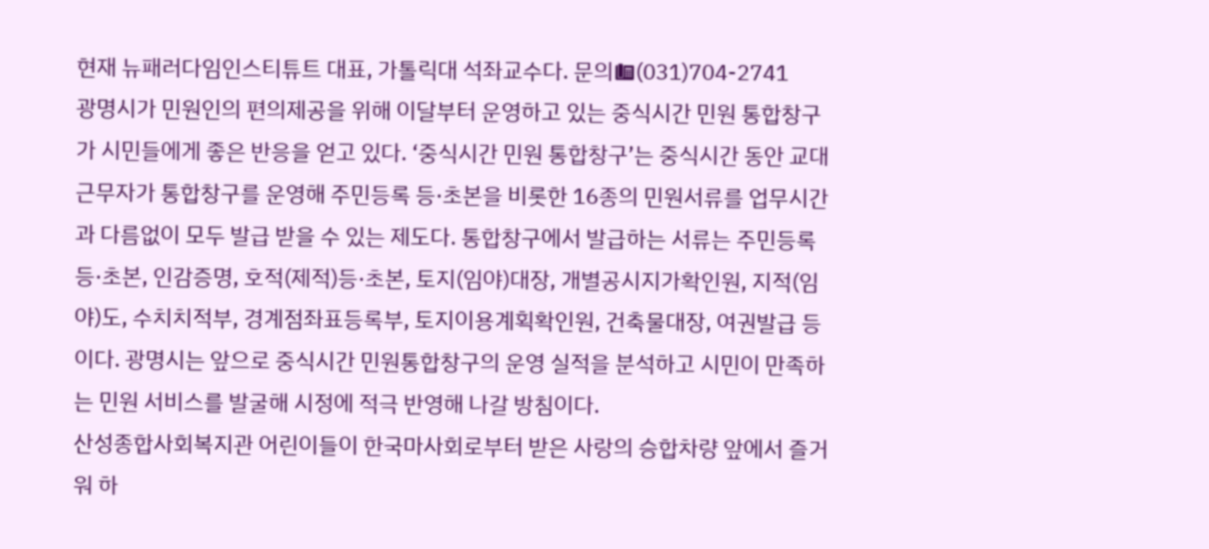현재 뉴패러다임인스티튜트 대표, 가톨릭대 석좌교수다. 문의☎(031)704-2741
광명시가 민원인의 편의제공을 위해 이달부터 운영하고 있는 중식시간 민원 통합창구가 시민들에게 좋은 반응을 얻고 있다. ‘중식시간 민원 통합창구’는 중식시간 동안 교대 근무자가 통합창구를 운영해 주민등록 등·초본을 비롯한 16종의 민원서류를 업무시간과 다름없이 모두 발급 받을 수 있는 제도다. 통합창구에서 발급하는 서류는 주민등록등·초본, 인감증명, 호적(제적)등·초본, 토지(임야)대장, 개별공시지가확인원, 지적(임야)도, 수치치적부, 경계점좌표등록부, 토지이용계획확인원, 건축물대장, 여권발급 등이다. 광명시는 앞으로 중식시간 민원통합창구의 운영 실적을 분석하고 시민이 만족하는 민원 서비스를 발굴해 시정에 적극 반영해 나갈 방침이다.
산성종합사회복지관 어린이들이 한국마사회로부터 받은 사랑의 승합차량 앞에서 즐거워 하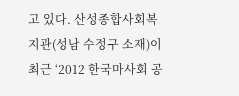고 있다. 산성종합사회복지관(성남 수정구 소재)이 최근 ‘2012 한국마사회 공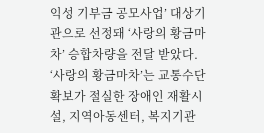익성 기부금 공모사업’ 대상기관으로 선정돼 ‘사랑의 황금마차’ 승합차량을 전달 받았다. ‘사랑의 황금마차’는 교통수단 확보가 절실한 장애인 재활시설, 지역아동센터, 복지기관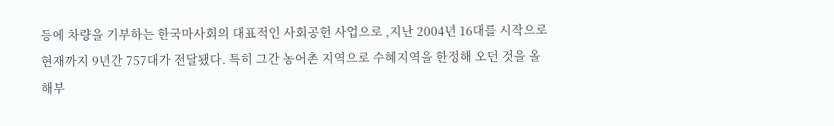등에 차량을 기부하는 한국마사회의 대표적인 사회공헌 사업으로 ,지난 2004년 16대를 시작으로 현재까지 9년간 757대가 전달됐다. 특히 그간 농어촌 지역으로 수혜지역을 한정해 오던 것을 올해부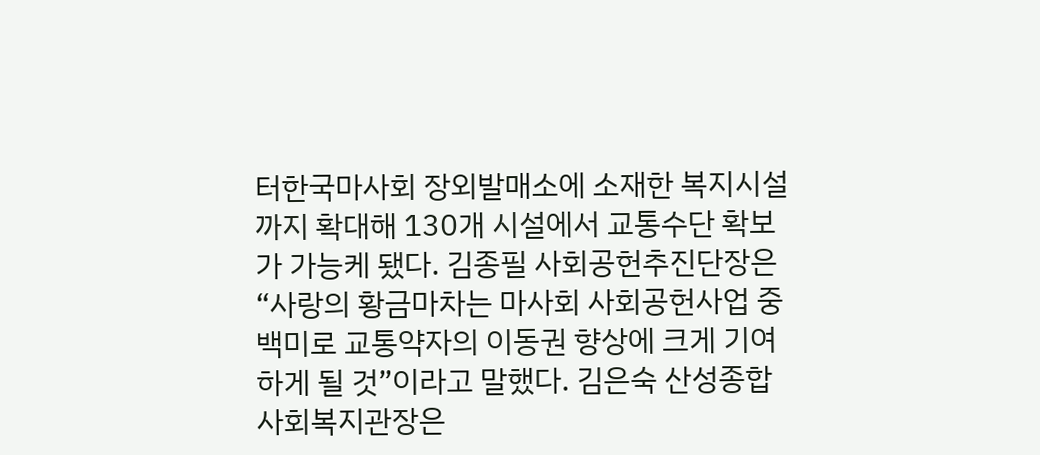터한국마사회 장외발매소에 소재한 복지시설까지 확대해 130개 시설에서 교통수단 확보가 가능케 됐다. 김종필 사회공헌추진단장은 “사랑의 황금마차는 마사회 사회공헌사업 중 백미로 교통약자의 이동권 향상에 크게 기여하게 될 것”이라고 말했다. 김은숙 산성종합사회복지관장은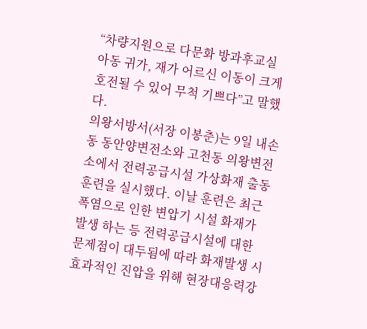“차량지원으로 다문화 방과후교실 아동 귀가, 재가 어르신 이동이 크게 호전될 수 있어 무척 기쁘다”고 말했다.
의왕서방서(서장 이봉춘)는 9일 내손동 동안양변전소와 고천동 의왕변전소에서 전력공급시설 가상화재 출동훈련을 실시했다. 이날 훈련은 최근 폭염으로 인한 변압기 시설 화재가 발생 하는 등 전력공급시설에 대한 문제점이 대두됨에 따라 화재발생 시 효과적인 진압을 위해 현장대응력강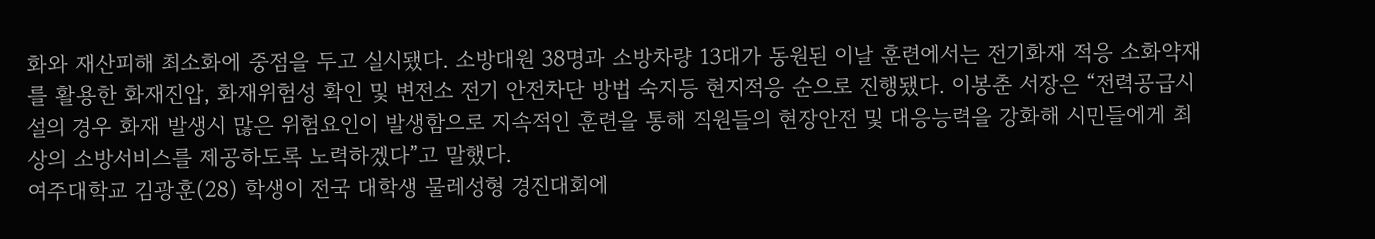화와 재산피해 최소화에 중점을 두고 실시됐다. 소방대원 38명과 소방차량 13대가 동원된 이날 훈련에서는 전기화재 적응 소화약재를 활용한 화재진압, 화재위험성 확인 및 변전소 전기 안전차단 방법 숙지등 현지적응 순으로 진행됐다. 이봉춘 서장은 “전력공급시설의 경우 화재 발생시 많은 위험요인이 발생함으로 지속적인 훈련을 통해 직원들의 현장안전 및 대응능력을 강화해 시민들에게 최상의 소방서비스를 제공하도록 노력하겠다”고 말했다.
여주대학교 김광훈(28) 학생이 전국 대학생 물레성형 경진대회에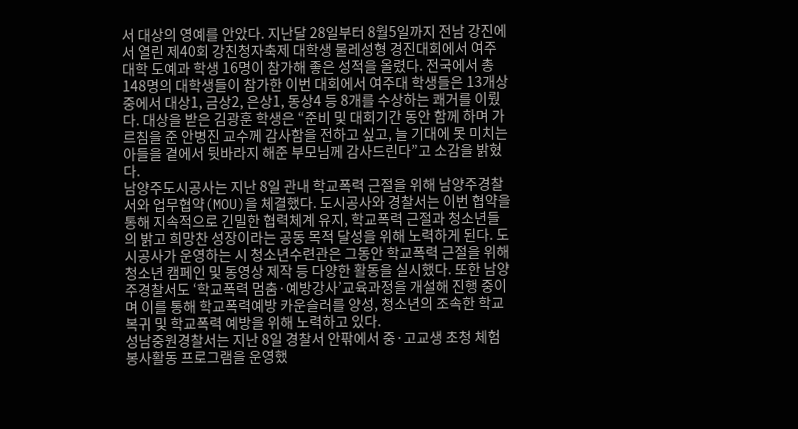서 대상의 영예를 안았다. 지난달 28일부터 8월5일까지 전남 강진에서 열린 제40회 강친청자축제 대학생 물레성형 경진대회에서 여주대학 도예과 학생 16명이 참가해 좋은 성적을 올렸다. 전국에서 총148명의 대학생들이 참가한 이번 대회에서 여주대 학생들은 13개상 중에서 대상1, 금상2, 은상1, 동상4 등 8개를 수상하는 쾌거를 이뤘다. 대상을 받은 김광훈 학생은 “준비 및 대회기간 동안 함께 하며 가르침을 준 안병진 교수께 감사함을 전하고 싶고, 늘 기대에 못 미치는 아들을 곁에서 뒷바라지 해준 부모님께 감사드린다”고 소감을 밝혔다.
남양주도시공사는 지난 8일 관내 학교폭력 근절을 위해 남양주경찰서와 업무협약(MOU)을 체결했다. 도시공사와 경찰서는 이번 협약을 통해 지속적으로 긴밀한 협력체계 유지, 학교폭력 근절과 청소년들의 밝고 희망찬 성장이라는 공동 목적 달성을 위해 노력하게 된다. 도시공사가 운영하는 시 청소년수련관은 그동안 학교폭력 근절을 위해 청소년 캠페인 및 동영상 제작 등 다양한 활동을 실시했다. 또한 남양주경찰서도 ‘학교폭력 멈춤·예방강사’교육과정을 개설해 진행 중이며 이를 통해 학교폭력예방 카운슬러를 양성, 청소년의 조속한 학교복귀 및 학교폭력 예방을 위해 노력하고 있다.
성남중원경찰서는 지난 8일 경찰서 안팎에서 중·고교생 초청 체험봉사활동 프로그램을 운영했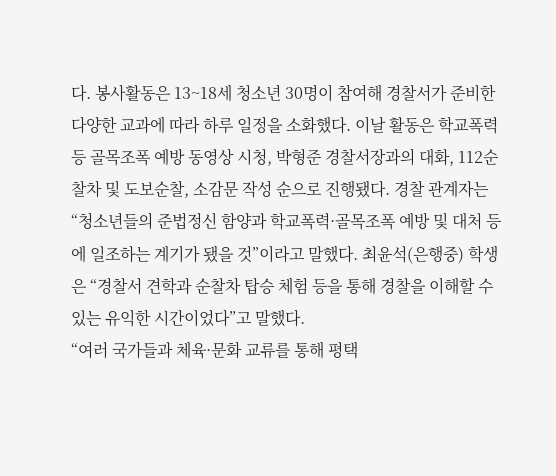다. 봉사활동은 13~18세 청소년 30명이 참여해 경찰서가 준비한 다양한 교과에 따라 하루 일정을 소화했다. 이날 활동은 학교폭력 등 골목조폭 예방 동영상 시청, 박형준 경찰서장과의 대화, 112순찰차 및 도보순찰, 소감문 작성 순으로 진행됐다. 경찰 관계자는 “청소년들의 준법정신 함양과 학교폭력·골목조폭 예방 및 대처 등에 일조하는 계기가 됐을 것”이라고 말했다. 최윤석(은행중) 학생은 “경찰서 견학과 순찰차 탑승 체험 등을 통해 경찰을 이해할 수 있는 유익한 시간이었다”고 말했다.
“여러 국가들과 체육·문화 교류를 통해 평택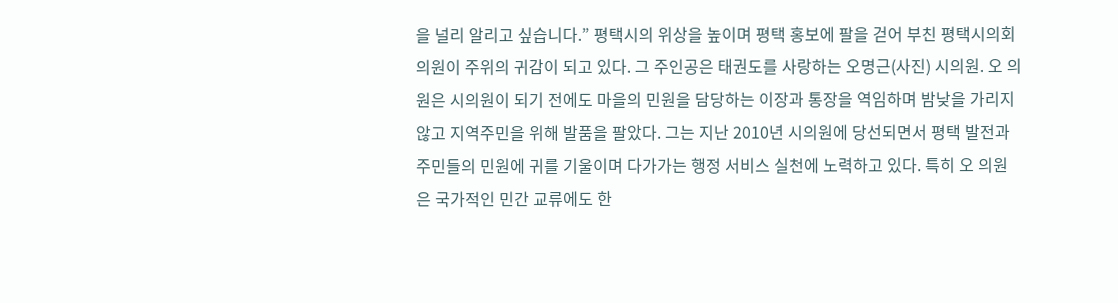을 널리 알리고 싶습니다.” 평택시의 위상을 높이며 평택 홍보에 팔을 걷어 부친 평택시의회 의원이 주위의 귀감이 되고 있다. 그 주인공은 태권도를 사랑하는 오명근(사진) 시의원. 오 의원은 시의원이 되기 전에도 마을의 민원을 담당하는 이장과 통장을 역임하며 밤낮을 가리지 않고 지역주민을 위해 발품을 팔았다. 그는 지난 2010년 시의원에 당선되면서 평택 발전과 주민들의 민원에 귀를 기울이며 다가가는 행정 서비스 실천에 노력하고 있다. 특히 오 의원은 국가적인 민간 교류에도 한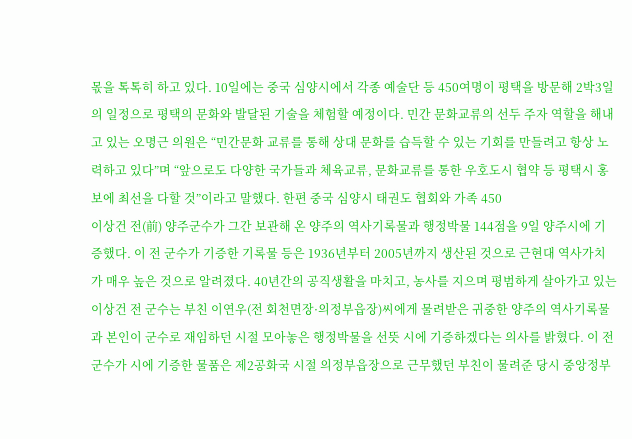몫을 톡톡히 하고 있다. 10일에는 중국 심양시에서 각종 예술단 등 450여명이 평택을 방문해 2박3일의 일정으로 평택의 문화와 발달된 기술을 체험할 예정이다. 민간 문화교류의 선두 주자 역할을 해내고 있는 오명근 의원은 “민간문화 교류를 통해 상대 문화를 습득할 수 있는 기회를 만들려고 항상 노력하고 있다”며 “앞으로도 다양한 국가들과 체육교류, 문화교류를 통한 우호도시 협약 등 평택시 홍보에 최선을 다할 것”이라고 말했다. 한편 중국 심양시 태권도 협회와 가족 450
이상건 전(前) 양주군수가 그간 보관해 온 양주의 역사기록물과 행정박물 144점을 9일 양주시에 기증했다. 이 전 군수가 기증한 기록물 등은 1936년부터 2005년까지 생산된 것으로 근현대 역사가치가 매우 높은 것으로 알려졌다. 40년간의 공직생활을 마치고, 농사를 지으며 평범하게 살아가고 있는 이상건 전 군수는 부친 이연우(전 회천면장·의정부읍장)씨에게 물려받은 귀중한 양주의 역사기록물과 본인이 군수로 재임하던 시절 모아놓은 행정박물을 선뜻 시에 기증하겠다는 의사를 밝혔다. 이 전 군수가 시에 기증한 물품은 제2공화국 시절 의정부읍장으로 근무했던 부친이 물려준 당시 중앙정부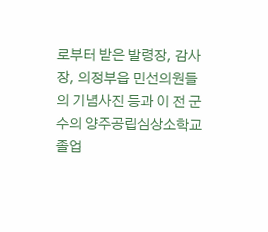로부터 받은 발령장, 감사장, 의정부읍 민선의원들의 기념사진 등과 이 전 군수의 양주공립심상소학교 졸업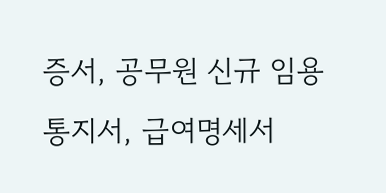증서, 공무원 신규 임용통지서, 급여명세서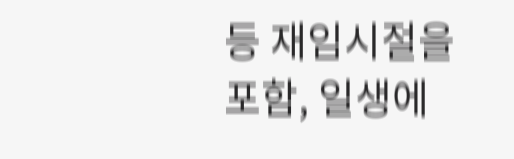등 재임시절을 포함, 일생에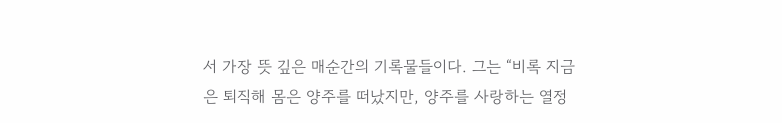서 가장 뜻 깊은 매순간의 기록물들이다. 그는 “비록 지금은 퇴직해 몸은 양주를 떠났지만, 양주를 사랑하는 열정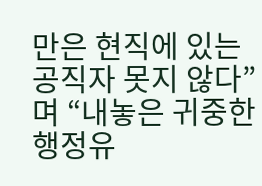만은 현직에 있는 공직자 못지 않다”며 “내놓은 귀중한 행정유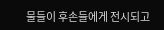물들이 후손들에게 전시되고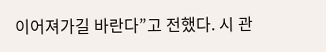이어져가길 바란다”고 전했다. 시 관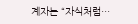계자는 “자식처럼…